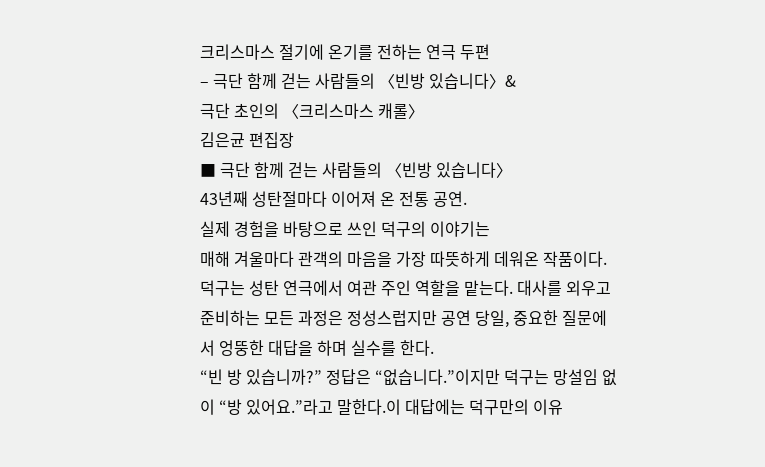크리스마스 절기에 온기를 전하는 연극 두편
– 극단 함께 걷는 사람들의 〈빈방 있습니다〉&
극단 초인의 〈크리스마스 캐롤〉
김은균 편집장
■ 극단 함께 걷는 사람들의 〈빈방 있습니다〉
43년째 성탄절마다 이어져 온 전통 공연.
실제 경험을 바탕으로 쓰인 덕구의 이야기는
매해 겨울마다 관객의 마음을 가장 따뜻하게 데워온 작품이다.덕구는 성탄 연극에서 여관 주인 역할을 맡는다. 대사를 외우고 준비하는 모든 과정은 정성스럽지만 공연 당일, 중요한 질문에서 엉뚱한 대답을 하며 실수를 한다.
“빈 방 있습니까?” 정답은 “없습니다.”이지만 덕구는 망설임 없이 “방 있어요.”라고 말한다.이 대답에는 덕구만의 이유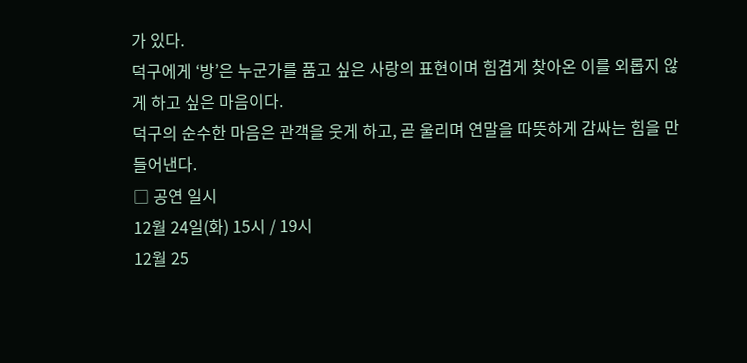가 있다.
덕구에게 ‘방’은 누군가를 품고 싶은 사랑의 표현이며 힘겹게 찾아온 이를 외롭지 않게 하고 싶은 마음이다.
덕구의 순수한 마음은 관객을 웃게 하고, 곧 울리며 연말을 따뜻하게 감싸는 힘을 만들어낸다.
□ 공연 일시
12월 24일(화) 15시 / 19시
12월 25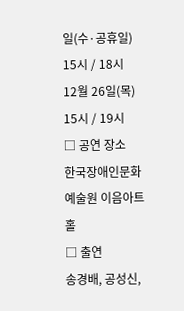일(수·공휴일) 15시 / 18시
12월 26일(목) 15시 / 19시
□ 공연 장소
한국장애인문화예술원 이음아트홀
□ 출연
송경배, 공성신,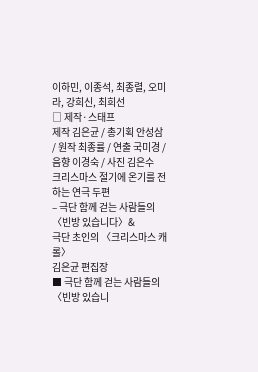이하민, 이종석, 최종렬, 오미라, 강희신, 최희선
□ 제작·스태프
제작 김은균 / 총기획 안성삼 / 원작 최종률 / 연출 국미경 / 음향 이경숙 / 사진 김은수
크리스마스 절기에 온기를 전하는 연극 두편
– 극단 함께 걷는 사람들의 〈빈방 있습니다〉&
극단 초인의 〈크리스마스 캐롤〉
김은균 편집장
■ 극단 함께 걷는 사람들의 〈빈방 있습니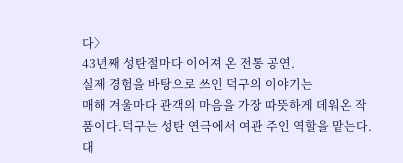다〉
43년째 성탄절마다 이어져 온 전통 공연.
실제 경험을 바탕으로 쓰인 덕구의 이야기는
매해 겨울마다 관객의 마음을 가장 따뜻하게 데워온 작품이다.덕구는 성탄 연극에서 여관 주인 역할을 맡는다. 대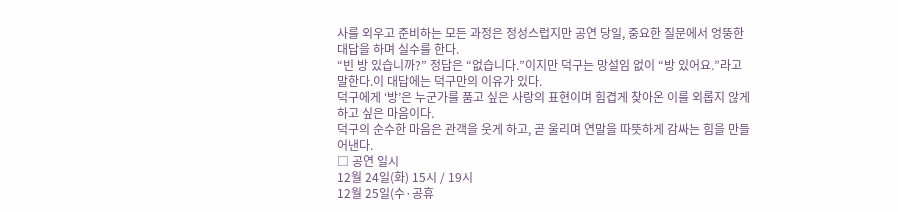사를 외우고 준비하는 모든 과정은 정성스럽지만 공연 당일, 중요한 질문에서 엉뚱한 대답을 하며 실수를 한다.
“빈 방 있습니까?” 정답은 “없습니다.”이지만 덕구는 망설임 없이 “방 있어요.”라고 말한다.이 대답에는 덕구만의 이유가 있다.
덕구에게 ‘방’은 누군가를 품고 싶은 사랑의 표현이며 힘겹게 찾아온 이를 외롭지 않게 하고 싶은 마음이다.
덕구의 순수한 마음은 관객을 웃게 하고, 곧 울리며 연말을 따뜻하게 감싸는 힘을 만들어낸다.
□ 공연 일시
12월 24일(화) 15시 / 19시
12월 25일(수·공휴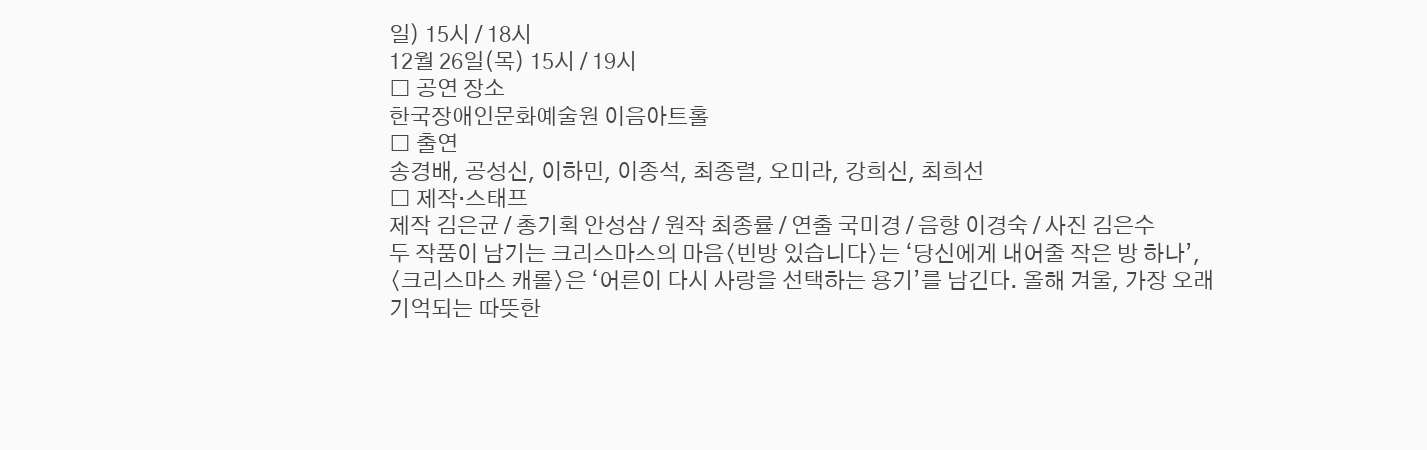일) 15시 / 18시
12월 26일(목) 15시 / 19시
□ 공연 장소
한국장애인문화예술원 이음아트홀
□ 출연
송경배, 공성신, 이하민, 이종석, 최종렬, 오미라, 강희신, 최희선
□ 제작·스태프
제작 김은균 / 총기획 안성삼 / 원작 최종률 / 연출 국미경 / 음향 이경숙 / 사진 김은수
두 작품이 남기는 크리스마스의 마음〈빈방 있습니다〉는 ‘당신에게 내어줄 작은 방 하나’,〈크리스마스 캐롤〉은 ‘어른이 다시 사랑을 선택하는 용기’를 남긴다. 올해 겨울, 가장 오래 기억되는 따뜻한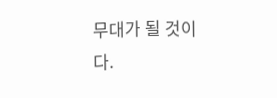무대가 될 것이다.